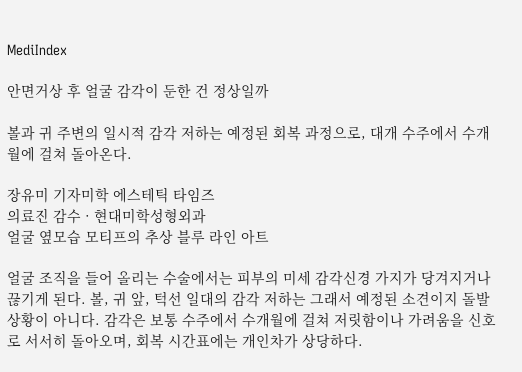MediIndex

안면거상 후 얼굴 감각이 둔한 건 정상일까

볼과 귀 주변의 일시적 감각 저하는 예정된 회복 과정으로, 대개 수주에서 수개월에 걸쳐 돌아온다.

장유미 기자미학 에스테틱 타임즈
의료진 감수 · 현대미학성형외과
얼굴 옆모습 모티프의 추상 블루 라인 아트

얼굴 조직을 들어 올리는 수술에서는 피부의 미세 감각신경 가지가 당겨지거나 끊기게 된다. 볼, 귀 앞, 턱선 일대의 감각 저하는 그래서 예정된 소견이지 돌발 상황이 아니다. 감각은 보통 수주에서 수개월에 걸쳐 저릿함이나 가려움을 신호로 서서히 돌아오며, 회복 시간표에는 개인차가 상당하다.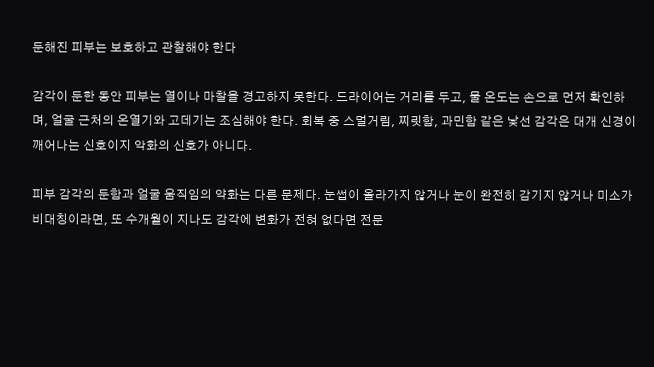둔해진 피부는 보호하고 관찰해야 한다

감각이 둔한 동안 피부는 열이나 마찰을 경고하지 못한다. 드라이어는 거리를 두고, 물 온도는 손으로 먼저 확인하며, 얼굴 근처의 온열기와 고데기는 조심해야 한다. 회복 중 스멀거림, 찌릿함, 과민함 같은 낯선 감각은 대개 신경이 깨어나는 신호이지 악화의 신호가 아니다.

피부 감각의 둔함과 얼굴 움직임의 약화는 다른 문제다. 눈썹이 올라가지 않거나 눈이 완전히 감기지 않거나 미소가 비대칭이라면, 또 수개월이 지나도 감각에 변화가 전혀 없다면 전문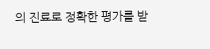의 진료로 정확한 평가를 받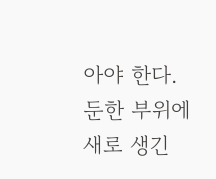아야 한다. 둔한 부위에 새로 생긴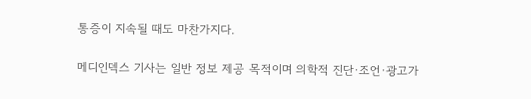통증이 지속될 때도 마찬가지다.

메디인덱스 기사는 일반 정보 제공 목적이며 의학적 진단·조언·광고가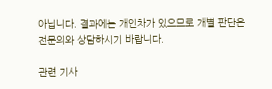아닙니다. 결과에는 개인차가 있으므로 개별 판단은 전문의와 상담하시기 바랍니다.

관련 기사